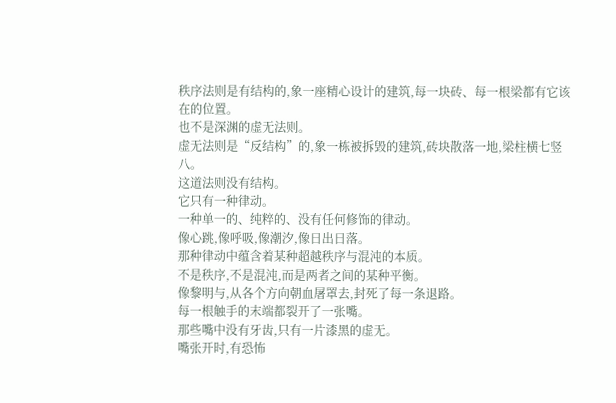秩序法则是有结构的,象一座精心设计的建筑,每一块砖、每一根梁都有它该在的位置。
也不是深渊的虚无法则。
虚无法则是“反结构”的,象一栋被拆毁的建筑,砖块散落一地,梁柱横七竖八。
这道法则没有结构。
它只有一种律动。
一种单一的、纯粹的、没有任何修饰的律动。
像心跳,像呼吸,像潮汐,像日出日落。
那种律动中蕴含着某种超越秩序与混沌的本质。
不是秩序,不是混沌,而是两者之间的某种平衡。
像黎明与,从各个方向朝血屠罩去,封死了每一条退路。
每一根触手的末端都裂开了一张嘴。
那些嘴中没有牙齿,只有一片漆黑的虚无。
嘴张开时,有恐怖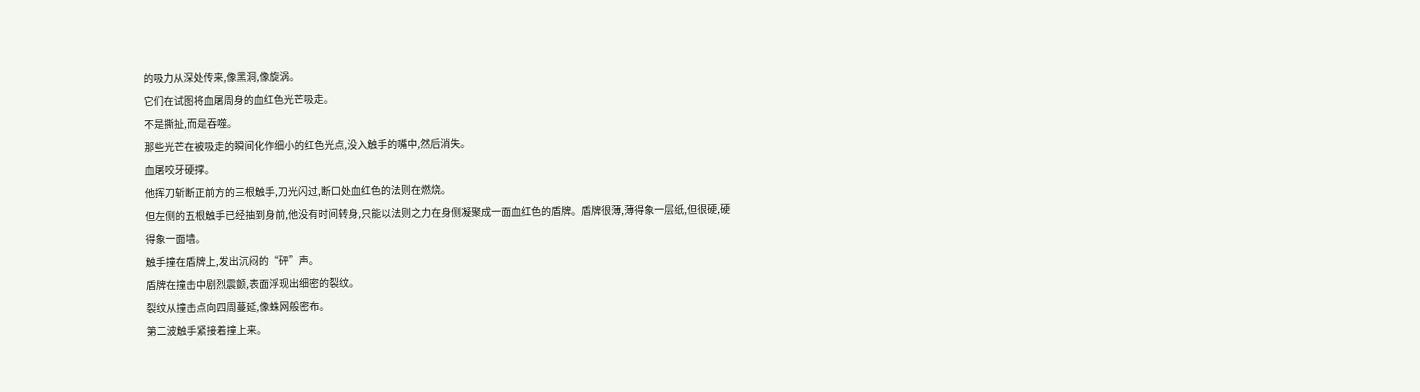的吸力从深处传来,像黑洞,像旋涡。
它们在试图将血屠周身的血红色光芒吸走。
不是撕扯,而是吞噬。
那些光芒在被吸走的瞬间化作细小的红色光点,没入触手的嘴中,然后消失。
血屠咬牙硬撑。
他挥刀斩断正前方的三根触手,刀光闪过,断口处血红色的法则在燃烧。
但左侧的五根触手已经抽到身前,他没有时间转身,只能以法则之力在身侧凝聚成一面血红色的盾牌。盾牌很薄,薄得象一层纸,但很硬,硬得象一面墙。
触手撞在盾牌上,发出沉闷的“砰”声。
盾牌在撞击中剧烈震颤,表面浮现出细密的裂纹。
裂纹从撞击点向四周蔓延,像蛛网般密布。
第二波触手紧接着撞上来。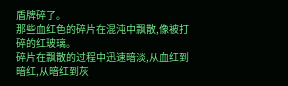盾牌碎了。
那些血红色的碎片在混沌中飘散,像被打碎的红玻璃。
碎片在飘散的过程中迅速暗淡,从血红到暗红,从暗红到灰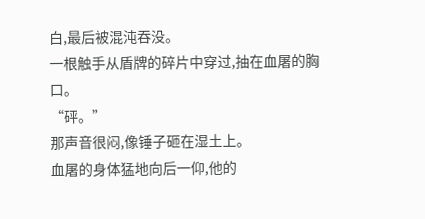白,最后被混沌吞没。
一根触手从盾牌的碎片中穿过,抽在血屠的胸口。
“砰。”
那声音很闷,像锤子砸在湿土上。
血屠的身体猛地向后一仰,他的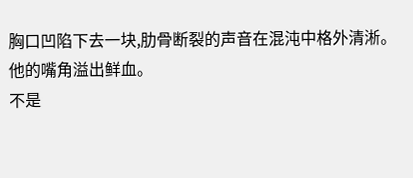胸口凹陷下去一块,肋骨断裂的声音在混沌中格外清淅。
他的嘴角溢出鲜血。
不是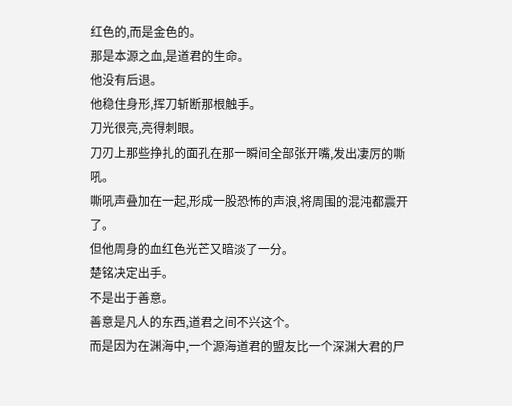红色的,而是金色的。
那是本源之血,是道君的生命。
他没有后退。
他稳住身形,挥刀斩断那根触手。
刀光很亮,亮得刺眼。
刀刃上那些挣扎的面孔在那一瞬间全部张开嘴,发出凄厉的嘶吼。
嘶吼声叠加在一起,形成一股恐怖的声浪,将周围的混沌都震开了。
但他周身的血红色光芒又暗淡了一分。
楚铭决定出手。
不是出于善意。
善意是凡人的东西,道君之间不兴这个。
而是因为在渊海中,一个源海道君的盟友比一个深渊大君的尸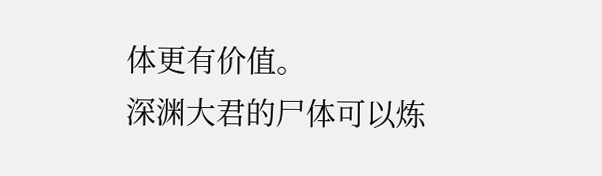体更有价值。
深渊大君的尸体可以炼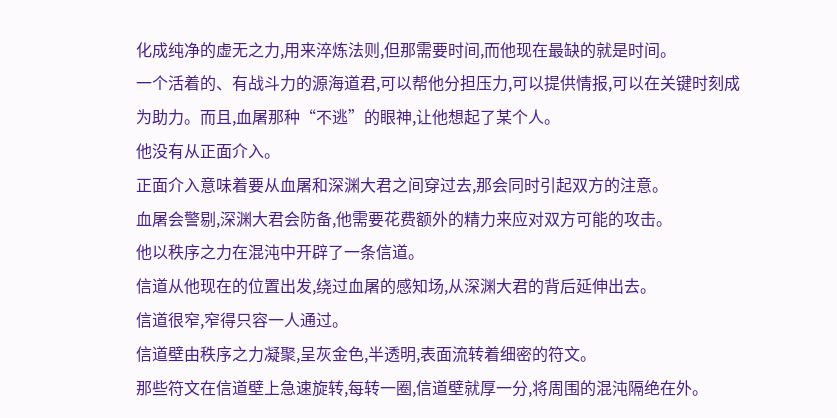化成纯净的虚无之力,用来淬炼法则,但那需要时间,而他现在最缺的就是时间。
一个活着的、有战斗力的源海道君,可以帮他分担压力,可以提供情报,可以在关键时刻成为助力。而且,血屠那种“不逃”的眼神,让他想起了某个人。
他没有从正面介入。
正面介入意味着要从血屠和深渊大君之间穿过去,那会同时引起双方的注意。
血屠会警剔,深渊大君会防备,他需要花费额外的精力来应对双方可能的攻击。
他以秩序之力在混沌中开辟了一条信道。
信道从他现在的位置出发,绕过血屠的感知场,从深渊大君的背后延伸出去。
信道很窄,窄得只容一人通过。
信道壁由秩序之力凝聚,呈灰金色,半透明,表面流转着细密的符文。
那些符文在信道壁上急速旋转,每转一圈,信道壁就厚一分,将周围的混沌隔绝在外。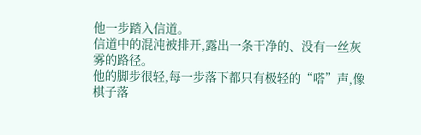他一步踏入信道。
信道中的混沌被排开,露出一条干净的、没有一丝灰雾的路径。
他的脚步很轻,每一步落下都只有极轻的“嗒”声,像棋子落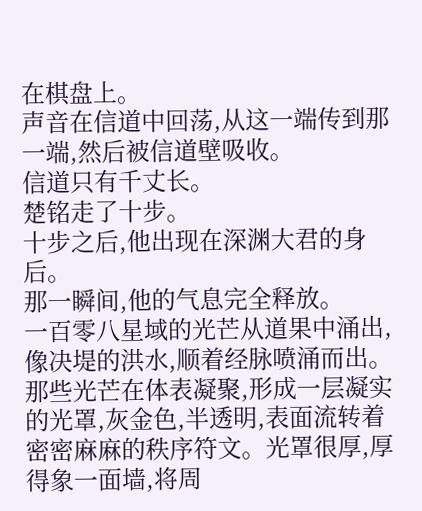在棋盘上。
声音在信道中回荡,从这一端传到那一端,然后被信道壁吸收。
信道只有千丈长。
楚铭走了十步。
十步之后,他出现在深渊大君的身后。
那一瞬间,他的气息完全释放。
一百零八星域的光芒从道果中涌出,像决堤的洪水,顺着经脉喷涌而出。
那些光芒在体表凝聚,形成一层凝实的光罩,灰金色,半透明,表面流转着密密麻麻的秩序符文。光罩很厚,厚得象一面墙,将周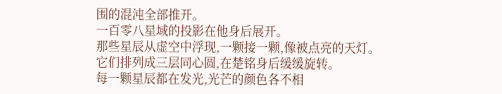围的混沌全部推开。
一百零八星域的投影在他身后展开。
那些星辰从虚空中浮现,一颗接一颗,像被点亮的天灯。
它们排列成三层同心圆,在楚铭身后缓缓旋转。
每一颗星辰都在发光,光芒的颜色各不相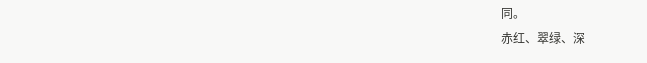同。
赤红、翠绿、深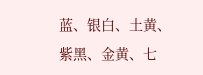蓝、银白、土黄、紫黑、金黄、七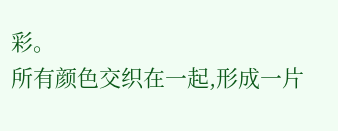彩。
所有颜色交织在一起,形成一片